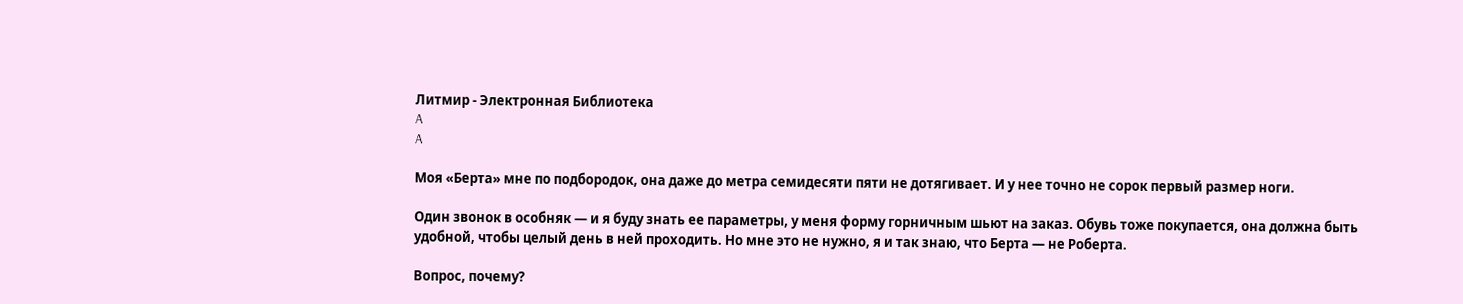Литмир - Электронная Библиотека
A
A

Моя «Берта» мне по подбородок, она даже до метра семидесяти пяти не дотягивает. И у нее точно не сорок первый размер ноги.

Один звонок в особняк — и я буду знать ее параметры, у меня форму горничным шьют на заказ. Обувь тоже покупается, она должна быть удобной, чтобы целый день в ней проходить. Но мне это не нужно, я и так знаю, что Берта — не Роберта.

Вопрос, почему?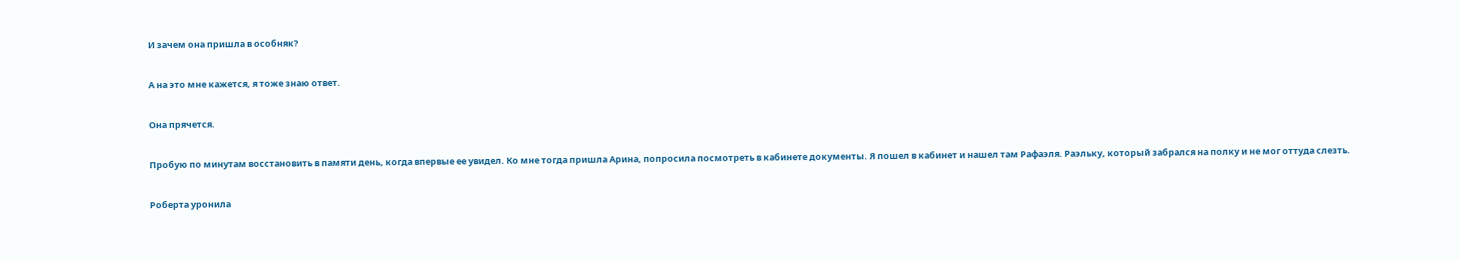И зачем она пришла в особняк?

А на это мне кажется, я тоже знаю ответ.

Она прячется.

Пробую по минутам восстановить в памяти день, когда впервые ее увидел. Ко мне тогда пришла Арина, попросила посмотреть в кабинете документы. Я пошел в кабинет и нашел там Рафаэля. Раэльку, который забрался на полку и не мог оттуда слезть.

Роберта уронила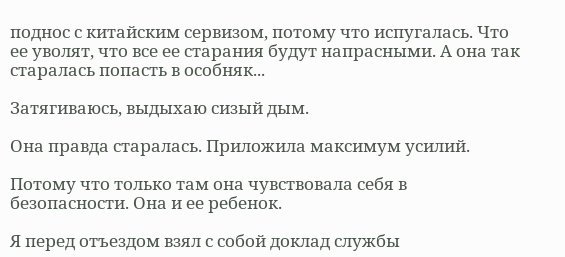поднос с китайским сервизом, потому что испугалась. Что ее уволят, что все ее старания будут напрасными. А она так старалась попасть в особняк...

Затягиваюсь, выдыхаю сизый дым.

Она правда старалась. Приложила максимум усилий.

Потому что только там она чувствовала себя в безопасности. Она и ее ребенок.

Я перед отъездом взял с собой доклад службы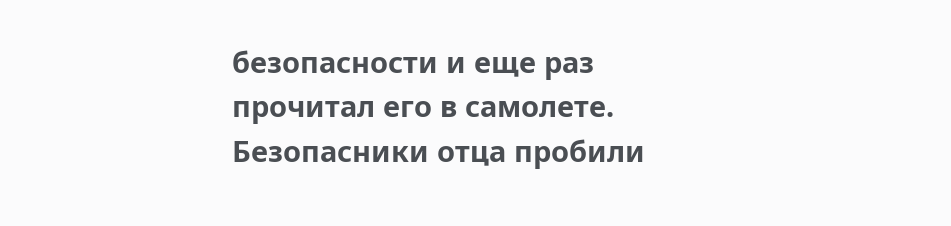безопасности и еще раз прочитал его в самолете. Безопасники отца пробили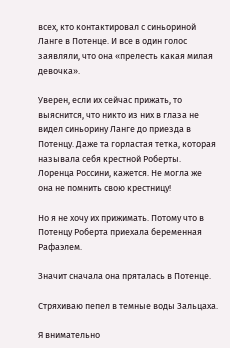всех, кто контактировал с синьориной Ланге в Потенце. И все в один голос заявляли, что она «прелесть какая милая девочка».

Уверен, если их сейчас прижать, то выяснится, что никто из них в глаза не видел синьорину Ланге до приезда в Потенцу. Даже та горластая тетка, которая называла себя крестной Роберты. Лоренца Россини, кажется. Не могла же она не помнить свою крестницу!

Но я не хочу их прижимать. Потому что в Потенцу Роберта приехала беременная Рафаэлем.

Значит сначала она пряталась в Потенце.

Стряхиваю пепел в темные воды Зальцаха.

Я внимательно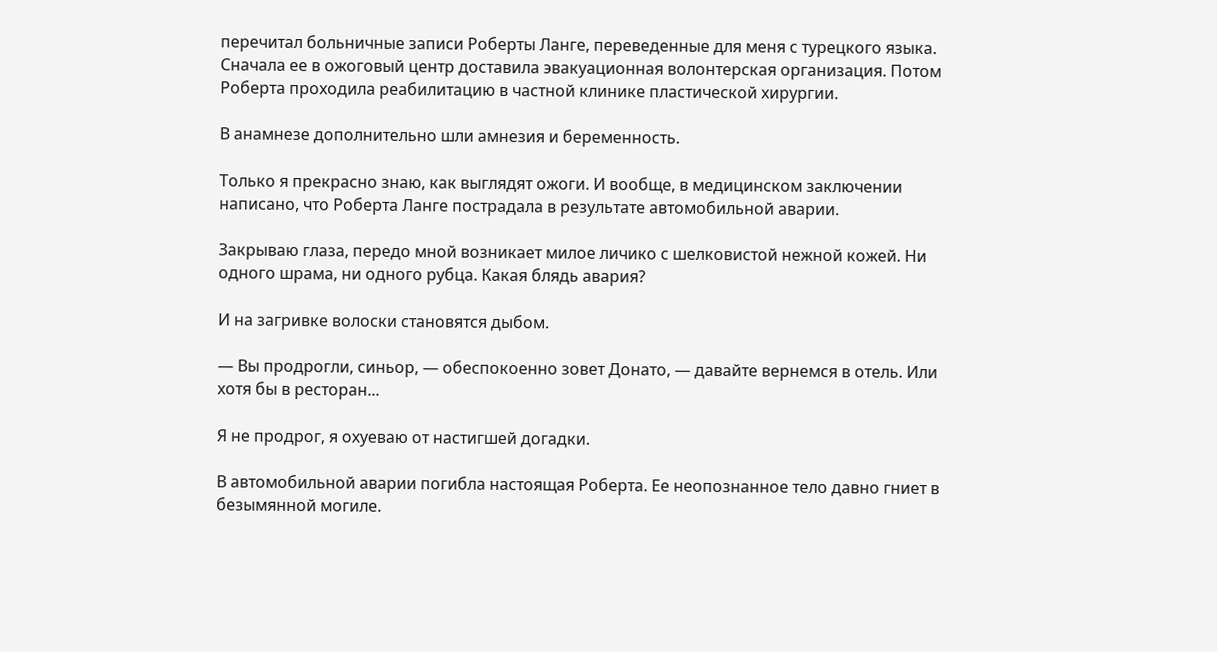перечитал больничные записи Роберты Ланге, переведенные для меня с турецкого языка. Сначала ее в ожоговый центр доставила эвакуационная волонтерская организация. Потом Роберта проходила реабилитацию в частной клинике пластической хирургии.

В анамнезе дополнительно шли амнезия и беременность.

Только я прекрасно знаю, как выглядят ожоги. И вообще, в медицинском заключении написано, что Роберта Ланге пострадала в результате автомобильной аварии.

Закрываю глаза, передо мной возникает милое личико с шелковистой нежной кожей. Ни одного шрама, ни одного рубца. Какая блядь авария?

И на загривке волоски становятся дыбом.

— Вы продрогли, синьор, — обеспокоенно зовет Донато, — давайте вернемся в отель. Или хотя бы в ресторан...

Я не продрог, я охуеваю от настигшей догадки.

В автомобильной аварии погибла настоящая Роберта. Ее неопознанное тело давно гниет в безымянной могиле.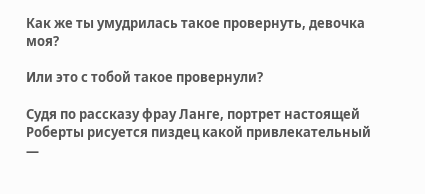Как же ты умудрилась такое провернуть, девочка моя?

Или это с тобой такое провернули?

Судя по рассказу фрау Ланге, портрет настоящей Роберты рисуется пиздец какой привлекательный —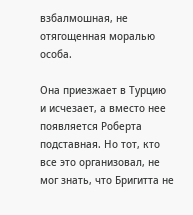взбалмошная, не отягощенная моралью особа.

Она приезжает в Турцию и исчезает, а вместо нее появляется Роберта подставная. Но тот, кто все это организовал, не мог знать, что Бригитта не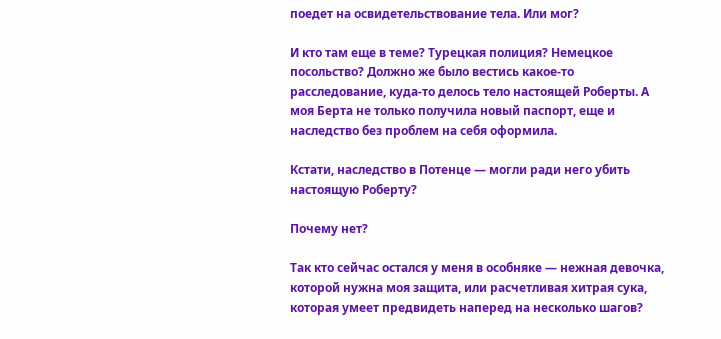поедет на освидетельствование тела. Или мог?

И кто там еще в теме? Турецкая полиция? Немецкое посольство? Должно же было вестись какое-то расследование, куда-то делось тело настоящей Роберты. А моя Берта не только получила новый паспорт, еще и наследство без проблем на себя оформила.

Кстати, наследство в Потенце — могли ради него убить настоящую Роберту?

Почему нет?

Так кто сейчас остался у меня в особняке — нежная девочка, которой нужна моя защита, или расчетливая хитрая сука, которая умеет предвидеть наперед на несколько шагов?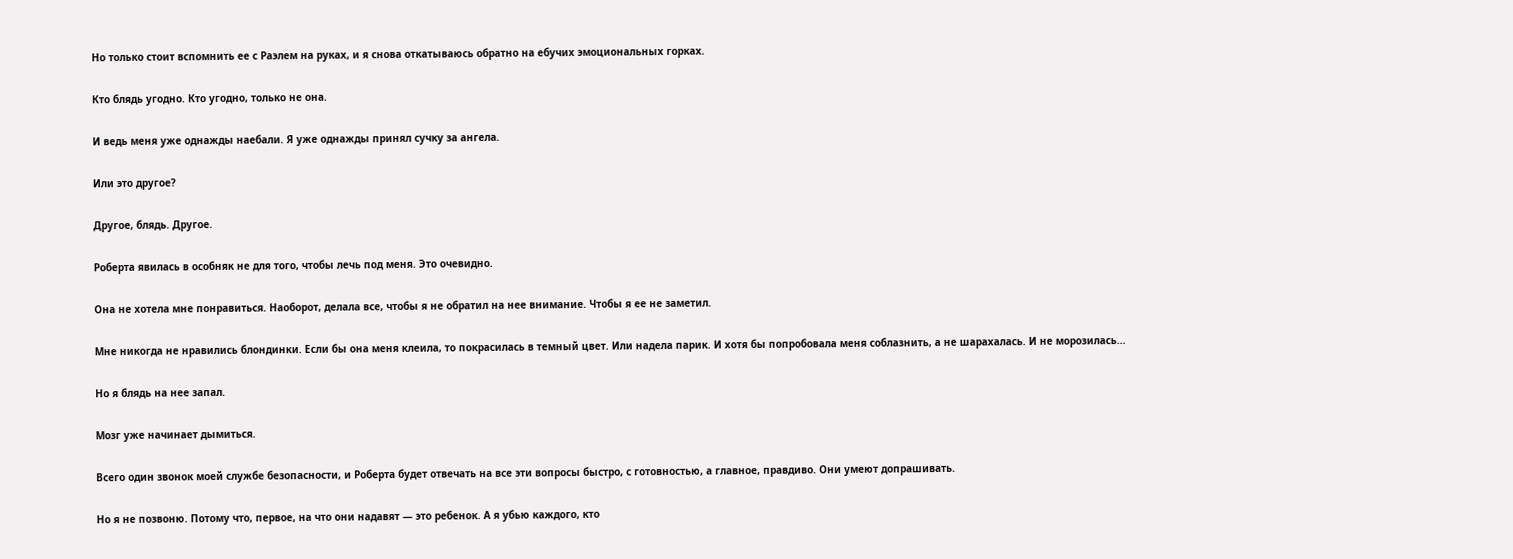Но только стоит вспомнить ее с Раэлем на руках, и я снова откатываюсь обратно на ебучих эмоциональных горках.

Кто блядь угодно. Кто угодно, только не она.

И ведь меня уже однажды наебали. Я уже однажды принял сучку за ангела.

Или это другое?

Другое, блядь. Другое.

Роберта явилась в особняк не для того, чтобы лечь под меня. Это очевидно.

Она не хотела мне понравиться. Наоборот, делала все, чтобы я не обратил на нее внимание. Чтобы я ее не заметил.

Мне никогда не нравились блондинки. Если бы она меня клеила, то покрасилась в темный цвет. Или надела парик. И хотя бы попробовала меня соблазнить, а не шарахалась. И не морозилась...

Но я блядь на нее запал.

Мозг уже начинает дымиться.

Всего один звонок моей службе безопасности, и Роберта будет отвечать на все эти вопросы быстро, с готовностью, а главное, правдиво. Они умеют допрашивать.

Но я не позвоню. Потому что, первое, на что они надавят — это ребенок. А я убью каждого, кто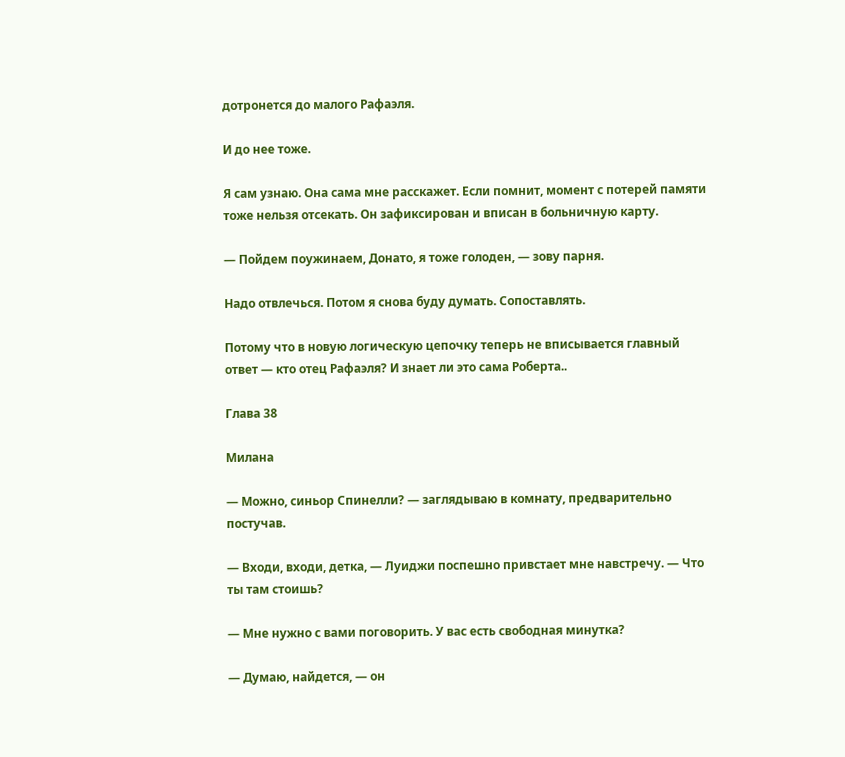дотронется до малого Рафаэля.

И до нее тоже.

Я сам узнаю. Она сама мне расскажет. Если помнит, момент с потерей памяти тоже нельзя отсекать. Он зафиксирован и вписан в больничную карту.

— Пойдем поужинаем, Донато, я тоже голоден, — зову парня.

Надо отвлечься. Потом я снова буду думать. Сопоставлять.

Потому что в новую логическую цепочку теперь не вписывается главный ответ — кто отец Рафаэля? И знает ли это сама Роберта..

Глава 38

Милана

— Можно, синьор Спинелли? — заглядываю в комнату, предварительно постучав.

— Входи, входи, детка, — Луиджи поспешно привстает мне навстречу. — Что ты там стоишь?

— Мне нужно с вами поговорить. У вас есть свободная минутка?

— Думаю, найдется, — он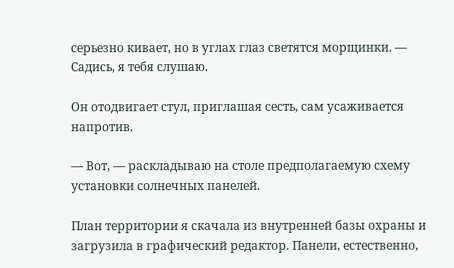серьезно кивает, но в углах глаз светятся морщинки. — Садись, я тебя слушаю.

Он отодвигает стул, приглашая сесть, сам усаживается напротив.

— Вот, — раскладываю на столе предполагаемую схему установки солнечных панелей.

План территории я скачала из внутренней базы охраны и загрузила в графический редактор. Панели, естественно,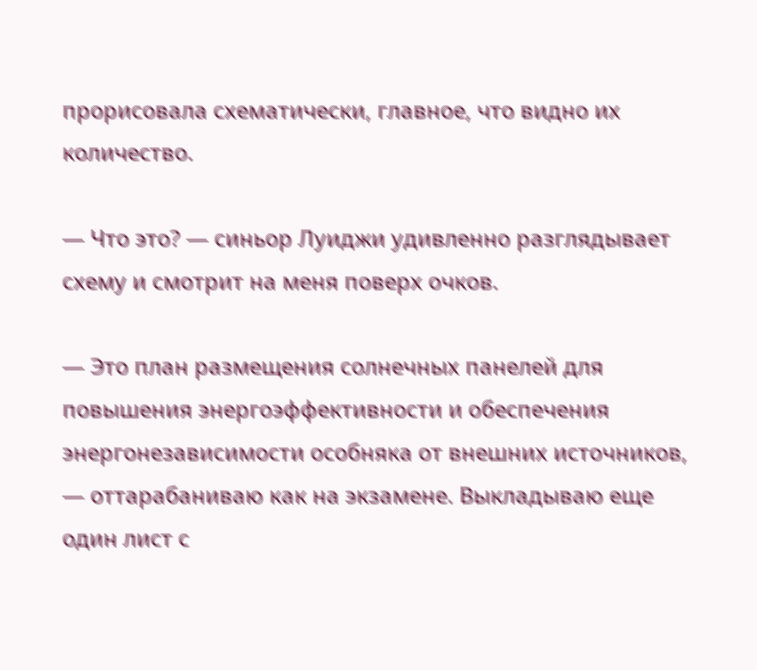прорисовала схематически, главное, что видно их количество.

— Что это? — синьор Луиджи удивленно разглядывает схему и смотрит на меня поверх очков.

— Это план размещения солнечных панелей для повышения энергоэффективности и обеспечения энергонезависимости особняка от внешних источников, — оттарабаниваю как на экзамене. Выкладываю еще один лист с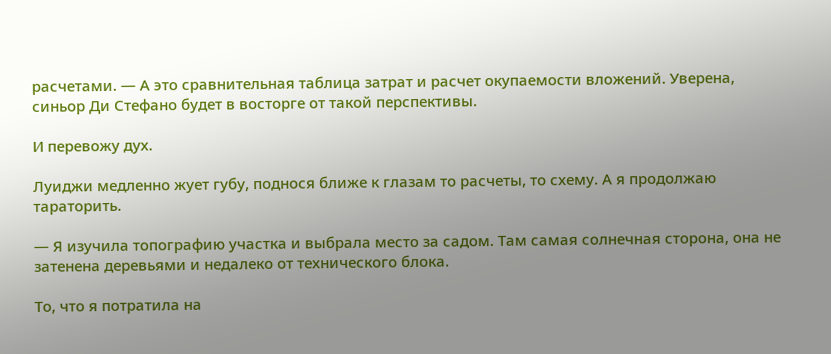расчетами. — А это сравнительная таблица затрат и расчет окупаемости вложений. Уверена, синьор Ди Стефано будет в восторге от такой перспективы.

И перевожу дух.

Луиджи медленно жует губу, поднося ближе к глазам то расчеты, то схему. А я продолжаю тараторить.

— Я изучила топографию участка и выбрала место за садом. Там самая солнечная сторона, она не затенена деревьями и недалеко от технического блока.

То, что я потратила на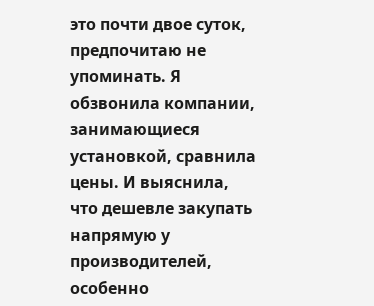это почти двое суток, предпочитаю не упоминать. Я обзвонила компании, занимающиеся установкой, сравнила цены. И выяснила, что дешевле закупать напрямую у производителей, особенно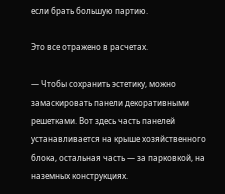если брать большую партию.

Это все отражено в расчетах.

— Чтобы сохранить эстетику, можно замаскировать панели декоративными решетками. Вот здесь часть панелей устанавливается на крыше хозяйственного блока, остальная часть — за парковкой, на наземных конструкциях.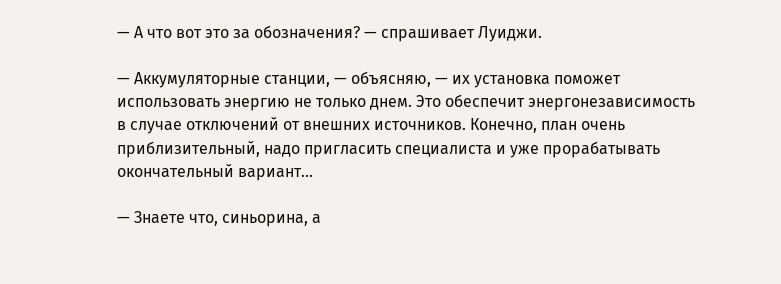— А что вот это за обозначения? — спрашивает Луиджи.

— Аккумуляторные станции, — объясняю, — их установка поможет использовать энергию не только днем. Это обеспечит энергонезависимость в случае отключений от внешних источников. Конечно, план очень приблизительный, надо пригласить специалиста и уже прорабатывать окончательный вариант...

— Знаете что, синьорина, а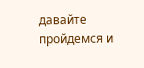давайте пройдемся и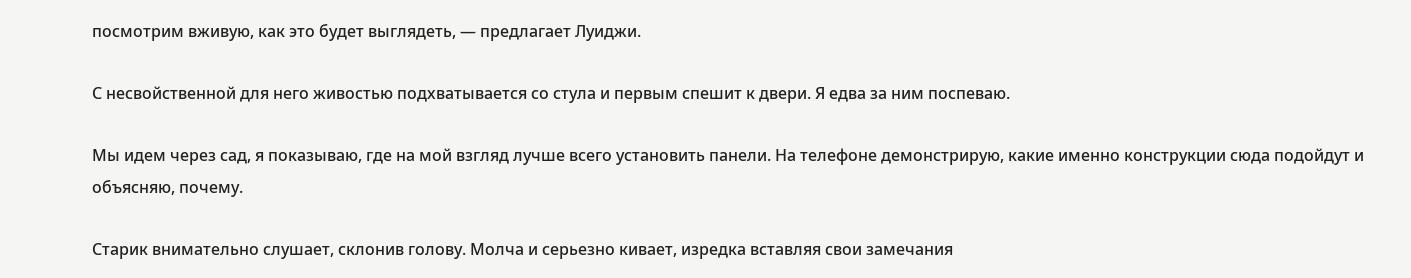посмотрим вживую, как это будет выглядеть, — предлагает Луиджи.

С несвойственной для него живостью подхватывается со стула и первым спешит к двери. Я едва за ним поспеваю.

Мы идем через сад, я показываю, где на мой взгляд лучше всего установить панели. На телефоне демонстрирую, какие именно конструкции сюда подойдут и объясняю, почему.

Старик внимательно слушает, склонив голову. Молча и серьезно кивает, изредка вставляя свои замечания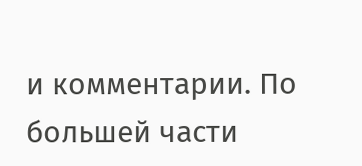и комментарии. По большей части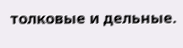толковые и дельные.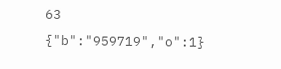63
{"b":"959719","o":1}